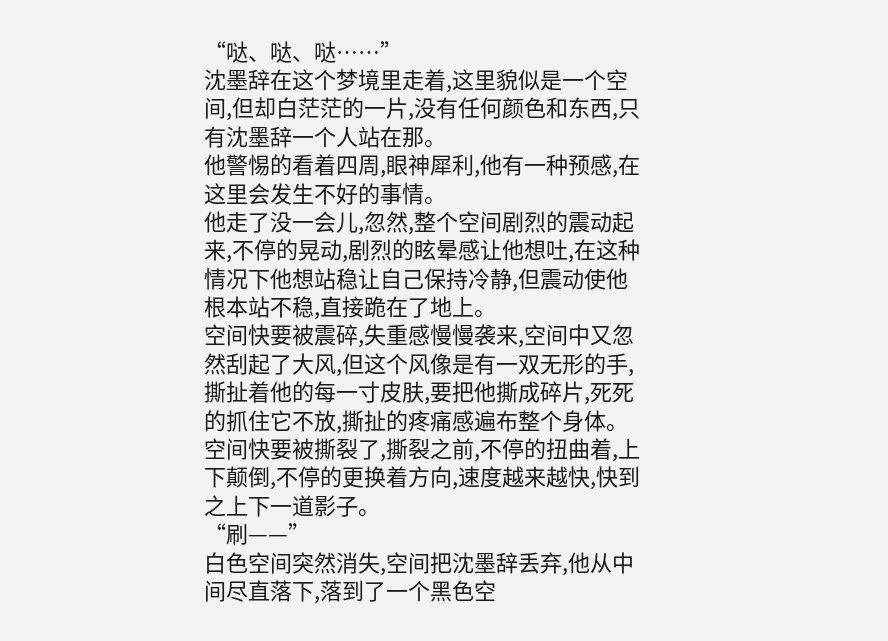“哒、哒、哒……”
沈墨辞在这个梦境里走着,这里貌似是一个空间,但却白茫茫的一片,没有任何颜色和东西,只有沈墨辞一个人站在那。
他警惕的看着四周,眼神犀利,他有一种预感,在这里会发生不好的事情。
他走了没一会儿,忽然,整个空间剧烈的震动起来,不停的晃动,剧烈的眩晕感让他想吐,在这种情况下他想站稳让自己保持冷静,但震动使他根本站不稳,直接跪在了地上。
空间快要被震碎,失重感慢慢袭来,空间中又忽然刮起了大风,但这个风像是有一双无形的手,撕扯着他的每一寸皮肤,要把他撕成碎片,死死的抓住它不放,撕扯的疼痛感遍布整个身体。
空间快要被撕裂了,撕裂之前,不停的扭曲着,上下颠倒,不停的更换着方向,速度越来越快,快到之上下一道影子。
“刷——”
白色空间突然消失,空间把沈墨辞丢弃,他从中间尽直落下,落到了一个黑色空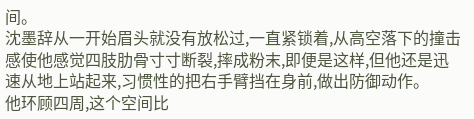间。
沈墨辞从一开始眉头就没有放松过,一直紧锁着,从高空落下的撞击感使他感觉四肢肋骨寸寸断裂,摔成粉末,即便是这样,但他还是迅速从地上站起来,习惯性的把右手臂挡在身前,做出防御动作。
他环顾四周,这个空间比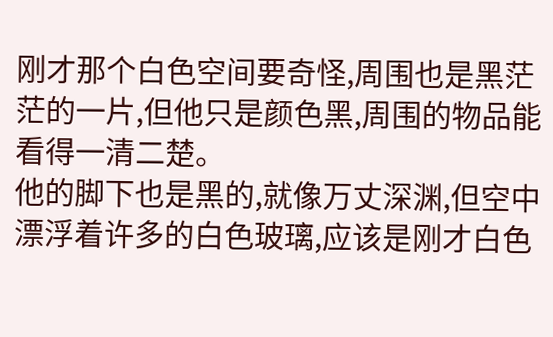刚才那个白色空间要奇怪,周围也是黑茫茫的一片,但他只是颜色黑,周围的物品能看得一清二楚。
他的脚下也是黑的,就像万丈深渊,但空中漂浮着许多的白色玻璃,应该是刚才白色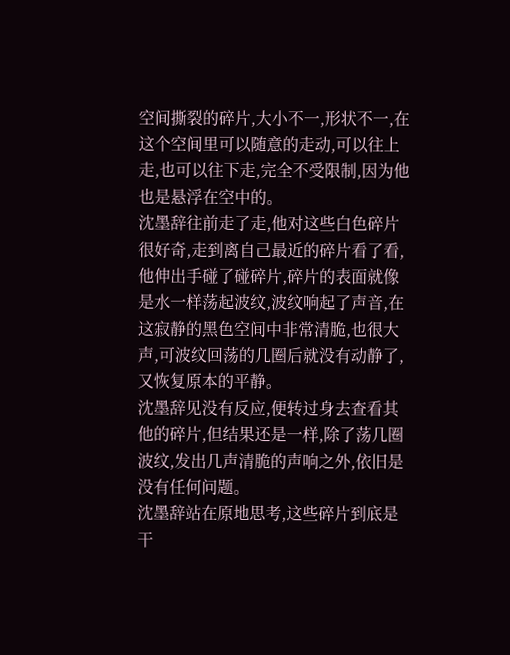空间撕裂的碎片,大小不一,形状不一,在这个空间里可以随意的走动,可以往上走,也可以往下走,完全不受限制,因为他也是悬浮在空中的。
沈墨辞往前走了走,他对这些白色碎片很好奇,走到离自己最近的碎片看了看,他伸出手碰了碰碎片,碎片的表面就像是水一样荡起波纹,波纹响起了声音,在这寂静的黑色空间中非常清脆,也很大声,可波纹回荡的几圈后就没有动静了,又恢复原本的平静。
沈墨辞见没有反应,便转过身去查看其他的碎片,但结果还是一样,除了荡几圈波纹,发出几声清脆的声响之外,依旧是没有任何问题。
沈墨辞站在原地思考,这些碎片到底是干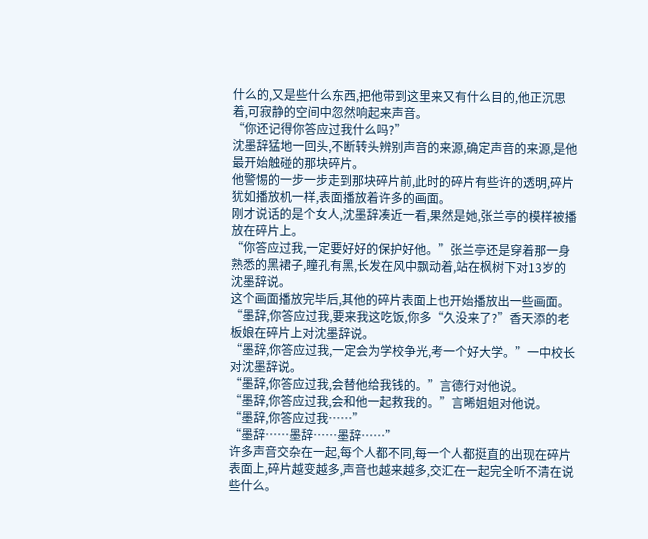什么的,又是些什么东西,把他带到这里来又有什么目的,他正沉思着,可寂静的空间中忽然响起来声音。
“你还记得你答应过我什么吗?”
沈墨辞猛地一回头,不断转头辨别声音的来源,确定声音的来源,是他最开始触碰的那块碎片。
他警惕的一步一步走到那块碎片前,此时的碎片有些许的透明,碎片犹如播放机一样,表面播放着许多的画面。
刚才说话的是个女人,沈墨辞凑近一看,果然是她,张兰亭的模样被播放在碎片上。
“你答应过我,一定要好好的保护好他。”张兰亭还是穿着那一身熟悉的黑裙子,瞳孔有黑,长发在风中飘动着,站在枫树下对13岁的沈墨辞说。
这个画面播放完毕后,其他的碎片表面上也开始播放出一些画面。
“墨辞,你答应过我,要来我这吃饭,你多“久没来了?”香天添的老板娘在碎片上对沈墨辞说。
“墨辞,你答应过我,一定会为学校争光,考一个好大学。”一中校长对沈墨辞说。
“墨辞,你答应过我,会替他给我钱的。”言德行对他说。
“墨辞,你答应过我,会和他一起救我的。”言晞姐姐对他说。
“墨辞,你答应过我……”
“墨辞……墨辞……墨辞……”
许多声音交杂在一起,每个人都不同,每一个人都挺直的出现在碎片表面上,碎片越变越多,声音也越来越多,交汇在一起完全听不清在说些什么。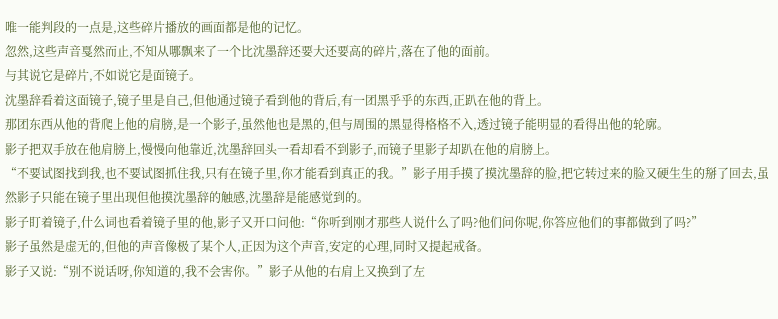唯一能判段的一点是,这些碎片播放的画面都是他的记忆。
忽然,这些声音戛然而止,不知从哪飘来了一个比沈墨辞还要大还要高的碎片,落在了他的面前。
与其说它是碎片,不如说它是面镜子。
沈墨辞看着这面镜子,镜子里是自己,但他通过镜子看到他的背后,有一团黑乎乎的东西,正趴在他的背上。
那团东西从他的背爬上他的肩膀,是一个影子,虽然他也是黑的,但与周围的黑显得格格不入,透过镜子能明显的看得出他的轮廓。
影子把双手放在他肩膀上,慢慢向他靠近,沈墨辞回头一看却看不到影子,而镜子里影子却趴在他的肩膀上。
“不要试图找到我,也不要试图抓住我,只有在镜子里,你才能看到真正的我。”影子用手摸了摸沈墨辞的脸,把它转过来的脸又硬生生的掰了回去,虽然影子只能在镜子里出现但他摸沈墨辞的触感,沈墨辞是能感觉到的。
影子盯着镜子,什么词也看着镜子里的他,影子又开口问他:“你听到刚才那些人说什么了吗?他们问你呢,你答应他们的事都做到了吗?”
影子虽然是虚无的,但他的声音像极了某个人,正因为这个声音,安定的心理,同时又提起戒备。
影子又说:“别不说话呀,你知道的,我不会害你。”影子从他的右肩上又换到了左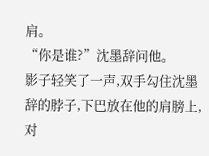肩。
“你是谁?”沈墨辞问他。
影子轻笑了一声,双手勾住沈墨辞的脖子,下巴放在他的肩膀上,对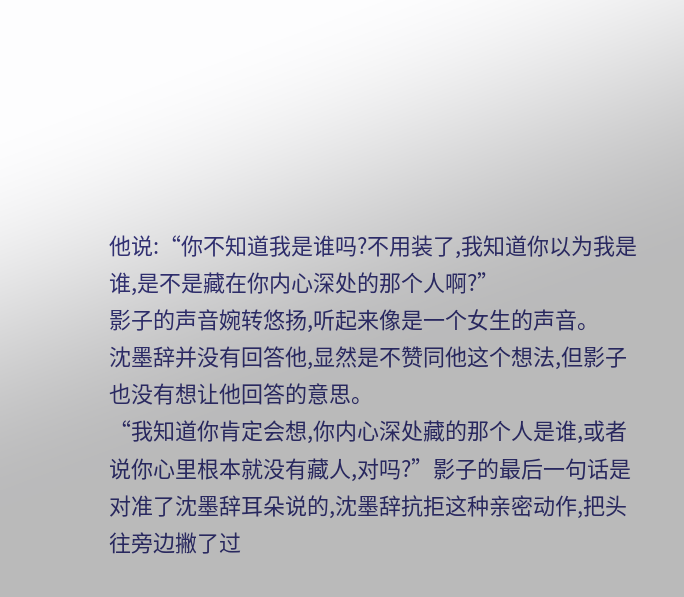他说:“你不知道我是谁吗?不用装了,我知道你以为我是谁,是不是藏在你内心深处的那个人啊?”
影子的声音婉转悠扬,听起来像是一个女生的声音。
沈墨辞并没有回答他,显然是不赞同他这个想法,但影子也没有想让他回答的意思。
“我知道你肯定会想,你内心深处藏的那个人是谁,或者说你心里根本就没有藏人,对吗?”影子的最后一句话是对准了沈墨辞耳朵说的,沈墨辞抗拒这种亲密动作,把头往旁边撇了过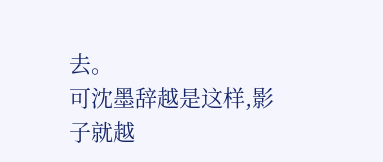去。
可沈墨辞越是这样,影子就越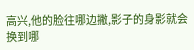高兴,他的脸往哪边撇,影子的身影就会换到哪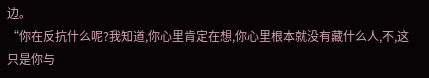边。
“你在反抗什么呢?我知道,你心里肯定在想,你心里根本就没有藏什么人,不,这只是你与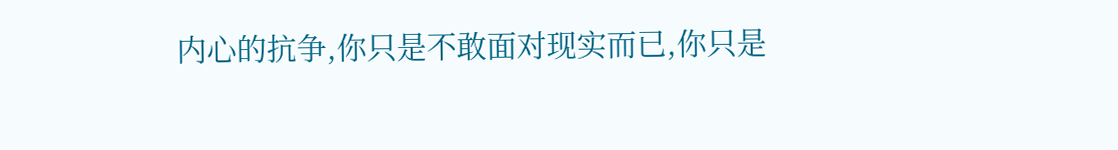内心的抗争,你只是不敢面对现实而已,你只是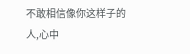不敢相信像你这样子的人,心中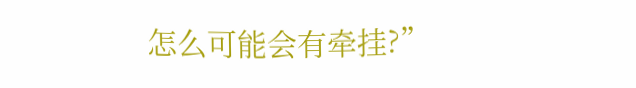怎么可能会有牵挂?”